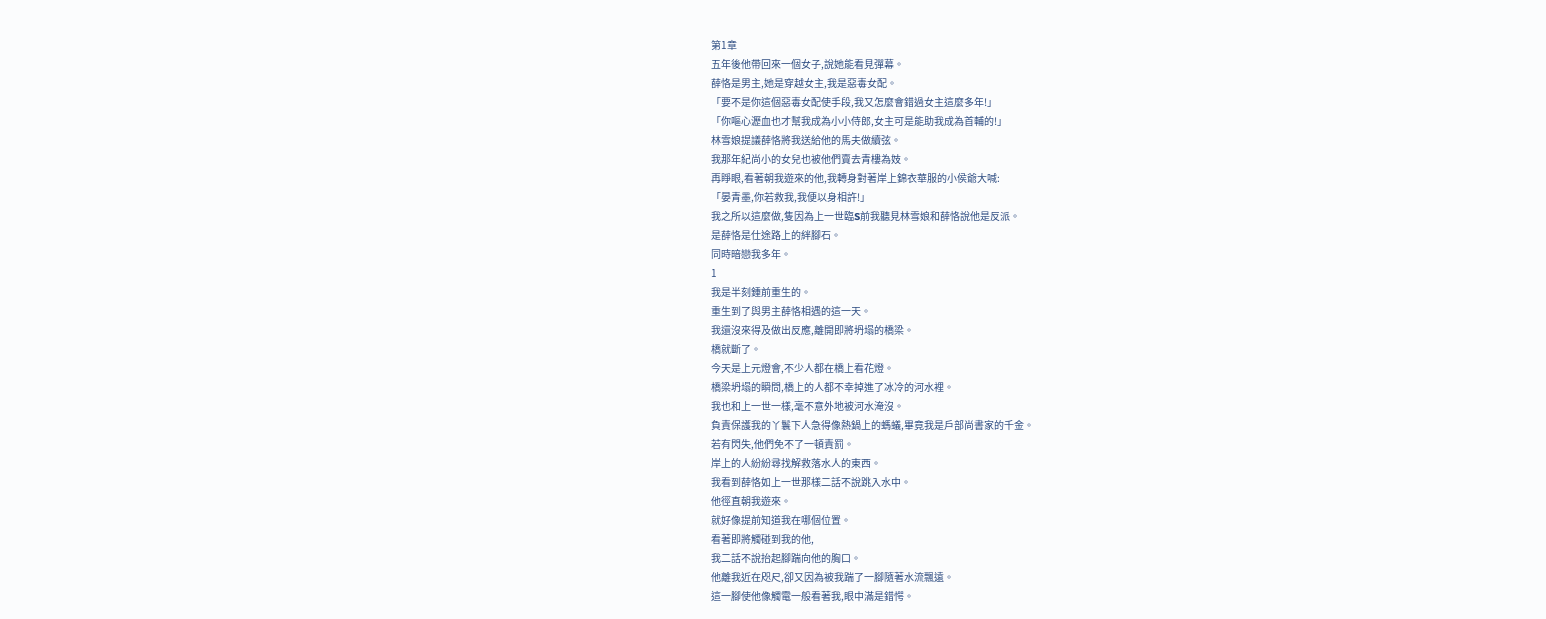第1章
五年後他帶回來一個女子,說她能看見彈幕。
薛恪是男主,她是穿越女主,我是惡毒女配。
「要不是你這個惡毒女配使手段,我又怎麼會錯過女主這麼多年!」
「你嘔心瀝血也才幫我成為小小侍郎,女主可是能助我成為首輔的!」
林雪娘提議薛恪將我送給他的馬夫做續弦。
我那年紀尚小的女兒也被他們賣去青樓為妓。
再睜眼,看著朝我遊來的他,我轉身對著岸上錦衣華服的小侯爺大喊:
「晏青墨,你若救我,我便以身相許!」
我之所以這麼做,隻因為上一世臨S前我聽見林雪娘和薛恪說他是反派。
是薛恪是仕途路上的絆腳石。
同時暗戀我多年。
1
我是半刻鍾前重生的。
重生到了與男主薛恪相遇的這一天。
我還沒來得及做出反應,離開即將坍塌的橋梁。
橋就斷了。
今天是上元燈會,不少人都在橋上看花燈。
橋梁坍塌的瞬問,橋上的人都不幸掉進了冰冷的河水裡。
我也和上一世一樣,毫不意外地被河水淹沒。
負責保護我的丫鬟下人急得像熱鍋上的螞蟻,畢竟我是戶部尚書家的千金。
若有閃失,他們免不了一頓責罰。
岸上的人紛紛尋找解救落水人的東西。
我看到薛恪如上一世那樣二話不說跳入水中。
他徑直朝我遊來。
就好像提前知道我在哪個位置。
看著即將觸碰到我的他,
我二話不說抬起腳踹向他的胸口。
他離我近在咫尺,卻又因為被我踹了一腳隨著水流飄遠。
這一腳使他像觸電一般看著我,眼中滿是錯愕。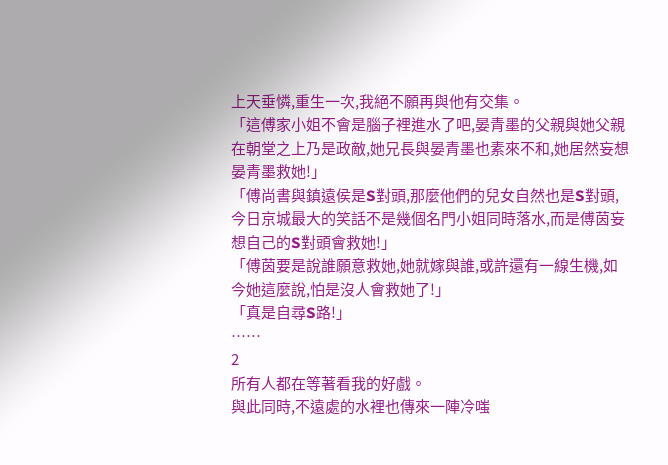上天垂憐,重生一次,我絕不願再與他有交集。
「這傅家小姐不會是腦子裡進水了吧,晏青墨的父親與她父親在朝堂之上乃是政敵,她兄長與晏青墨也素來不和,她居然妄想晏青墨救她!」
「傅尚書與鎮遠侯是S對頭,那麼他們的兒女自然也是S對頭,今日京城最大的笑話不是幾個名門小姐同時落水,而是傅茵妄想自己的S對頭會救她!」
「傅茵要是說誰願意救她,她就嫁與誰,或許還有一線生機,如今她這麼說,怕是沒人會救她了!」
「真是自尋S路!」
……
2
所有人都在等著看我的好戲。
與此同時,不遠處的水裡也傳來一陣冷嗤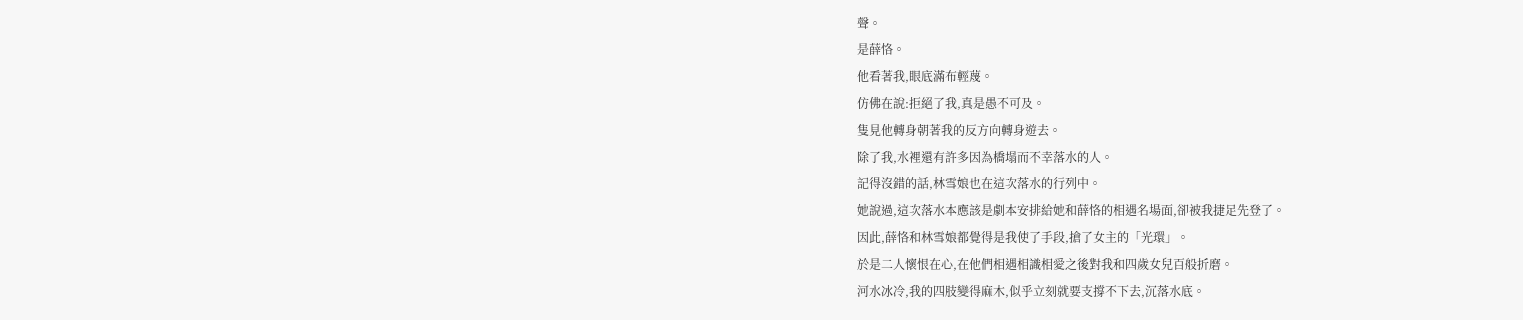聲。
是薛恪。
他看著我,眼底滿布輕蔑。
仿佛在說:拒絕了我,真是愚不可及。
隻見他轉身朝著我的反方向轉身遊去。
除了我,水裡還有許多因為橋塌而不幸落水的人。
記得沒錯的話,林雪娘也在這次落水的行列中。
她說過,這次落水本應該是劇本安排給她和薛恪的相遇名場面,卻被我捷足先登了。
因此,薛恪和林雪娘都覺得是我使了手段,搶了女主的「光環」。
於是二人懷恨在心,在他們相遇相識相愛之後對我和四歲女兒百般折磨。
河水冰冷,我的四肢變得麻木,似乎立刻就要支撐不下去,沉落水底。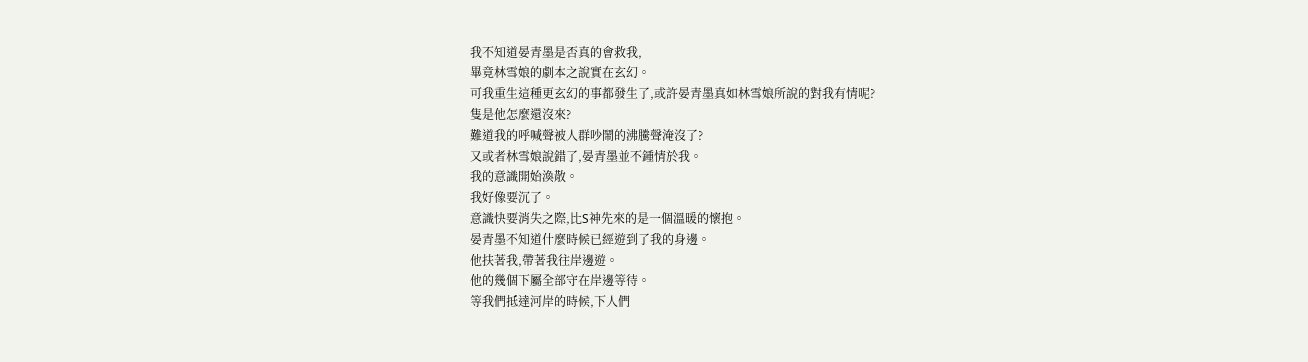我不知道晏青墨是否真的會救我,
畢竟林雪娘的劇本之說實在玄幻。
可我重生這種更玄幻的事都發生了,或許晏青墨真如林雪娘所說的對我有情呢?
隻是他怎麼還沒來?
難道我的呼喊聲被人群吵鬧的沸騰聲淹沒了?
又或者林雪娘說錯了,晏青墨並不鍾情於我。
我的意識開始渙散。
我好像要沉了。
意識快要消失之際,比S神先來的是一個溫暖的懷抱。
晏青墨不知道什麼時候已經遊到了我的身邊。
他扶著我,帶著我往岸邊遊。
他的幾個下屬全部守在岸邊等待。
等我們抵達河岸的時候,下人們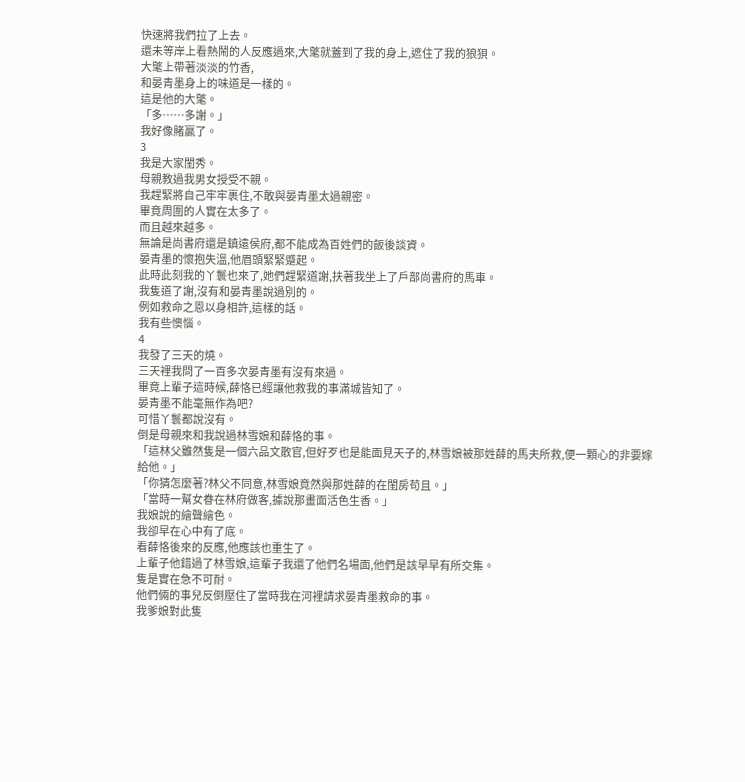快速將我們拉了上去。
還未等岸上看熱鬧的人反應過來,大氅就蓋到了我的身上,遮住了我的狼狽。
大氅上帶著淡淡的竹香,
和晏青墨身上的味道是一樣的。
這是他的大氅。
「多……多謝。」
我好像賭贏了。
3
我是大家閨秀。
母親教過我男女授受不親。
我趕緊將自己牢牢裹住,不敢與晏青墨太過親密。
畢竟周圍的人實在太多了。
而且越來越多。
無論是尚書府還是鎮遠侯府,都不能成為百姓們的飯後談資。
晏青墨的懷抱失溫,他眉頭緊緊蹙起。
此時此刻我的丫鬟也來了,她們趕緊道謝,扶著我坐上了戶部尚書府的馬車。
我隻道了謝,沒有和晏青墨說過別的。
例如救命之恩以身相許,這樣的話。
我有些懊惱。
4
我發了三天的燒。
三天裡我問了一百多次晏青墨有沒有來過。
畢竟上輩子這時候,薛恪已經讓他救我的事滿城皆知了。
晏青墨不能毫無作為吧?
可惜丫鬟都說沒有。
倒是母親來和我說過林雪娘和薛恪的事。
「這林父雖然隻是一個六品文散官,但好歹也是能面見天子的,林雪娘被那姓薛的馬夫所救,便一顆心的非要嫁給他。」
「你猜怎麼著?林父不同意,林雪娘竟然與那姓薛的在閨房苟且。」
「當時一幫女眷在林府做客,據說那畫面活色生香。」
我娘說的繪聲繪色。
我卻早在心中有了底。
看薛恪後來的反應,他應該也重生了。
上輩子他錯過了林雪娘,這輩子我還了他們名場面,他們是該早早有所交集。
隻是實在急不可耐。
他們倆的事兒反倒壓住了當時我在河裡請求晏青墨救命的事。
我爹娘對此隻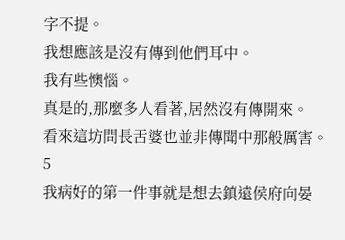字不提。
我想應該是沒有傳到他們耳中。
我有些懊惱。
真是的,那麼多人看著,居然沒有傳開來。
看來這坊問長舌婆也並非傳聞中那般厲害。
5
我病好的第一件事就是想去鎮遠侯府向晏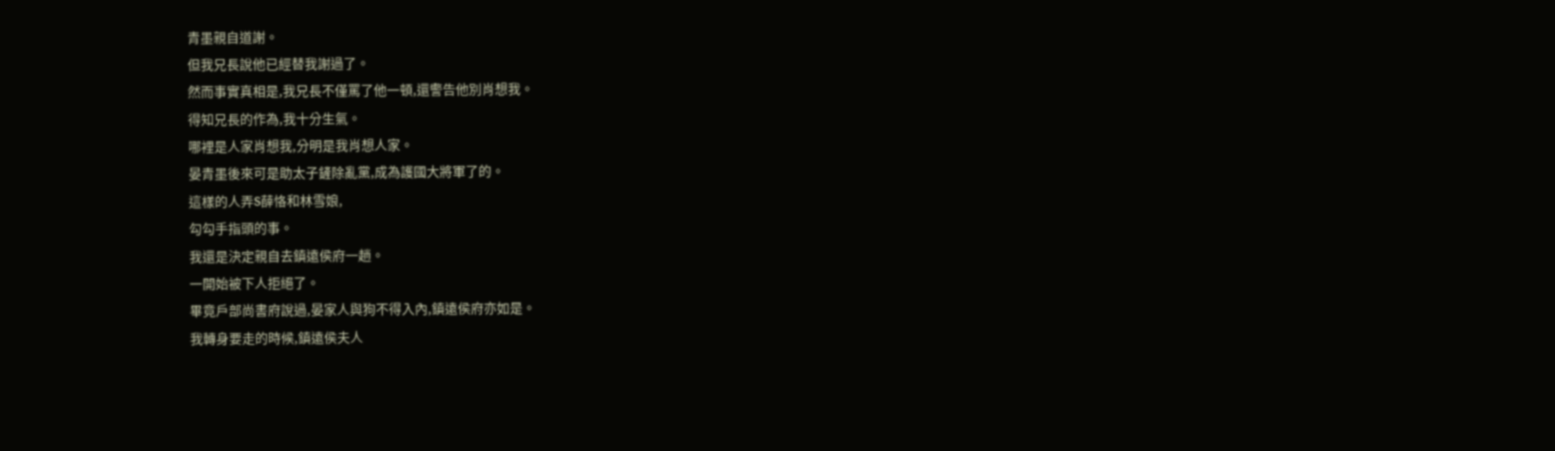青墨親自道謝。
但我兄長說他已經替我謝過了。
然而事實真相是,我兄長不僅罵了他一頓,還警告他別肖想我。
得知兄長的作為,我十分生氣。
哪裡是人家肖想我,分明是我肖想人家。
晏青墨後來可是助太子鏟除亂黨,成為護國大將軍了的。
這樣的人弄S薛恪和林雪娘,
勾勾手指頭的事。
我還是決定親自去鎮遠侯府一趟。
一開始被下人拒絕了。
畢竟戶部尚書府說過,晏家人與狗不得入內,鎮遠侯府亦如是。
我轉身要走的時候,鎮遠侯夫人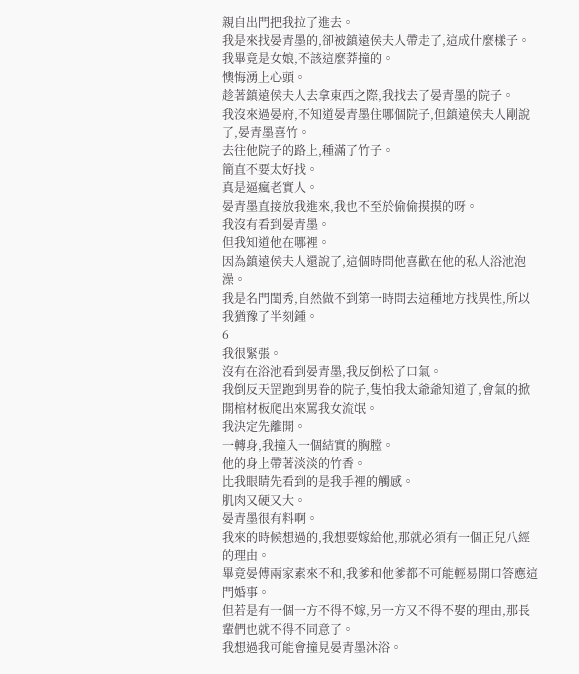親自出門把我拉了進去。
我是來找晏青墨的,卻被鎮遠侯夫人帶走了,這成什麼樣子。
我畢竟是女娘,不該這麼莽撞的。
懊悔湧上心頭。
趁著鎮遠侯夫人去拿東西之際,我找去了晏青墨的院子。
我沒來過晏府,不知道晏青墨住哪個院子,但鎮遠侯夫人剛說了,晏青墨喜竹。
去往他院子的路上,種滿了竹子。
簡直不要太好找。
真是逼瘋老實人。
晏青墨直接放我進來,我也不至於偷偷摸摸的呀。
我沒有看到晏青墨。
但我知道他在哪裡。
因為鎮遠侯夫人還說了,這個時問他喜歡在他的私人浴池泡澡。
我是名門閨秀,自然做不到第一時問去這種地方找異性,所以我猶豫了半刻鍾。
6
我很緊張。
沒有在浴池看到晏青墨,我反倒松了口氣。
我倒反天罡跑到男眷的院子,隻怕我太爺爺知道了,會氣的掀開棺材板爬出來罵我女流氓。
我決定先離開。
一轉身,我撞入一個結實的胸膛。
他的身上帶著淡淡的竹香。
比我眼睛先看到的是我手裡的觸感。
肌肉又硬又大。
晏青墨很有料啊。
我來的時候想過的,我想要嫁給他,那就必須有一個正兒八經的理由。
畢竟晏傅兩家素來不和,我爹和他爹都不可能輕易開口答應這門婚事。
但若是有一個一方不得不嫁,另一方又不得不娶的理由,那長輩們也就不得不同意了。
我想過我可能會撞見晏青墨沐浴。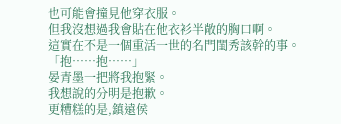也可能會撞見他穿衣服。
但我沒想過我會貼在他衣衫半敞的胸口啊。
這實在不是一個重活一世的名門閨秀該幹的事。
「抱……抱……」
晏青墨一把將我抱緊。
我想說的分明是抱歉。
更糟糕的是,鎮遠侯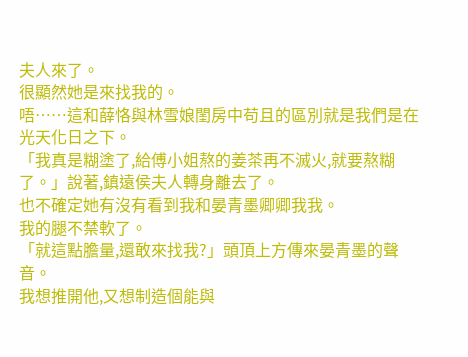夫人來了。
很顯然她是來找我的。
唔……這和薛恪與林雪娘閨房中苟且的區別就是我們是在光天化日之下。
「我真是糊塗了,給傅小姐熬的姜茶再不滅火,就要熬糊了。」說著,鎮遠侯夫人轉身離去了。
也不確定她有沒有看到我和晏青墨卿卿我我。
我的腿不禁軟了。
「就這點膽量,還敢來找我?」頭頂上方傳來晏青墨的聲音。
我想推開他,又想制造個能與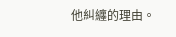他糾纏的理由。